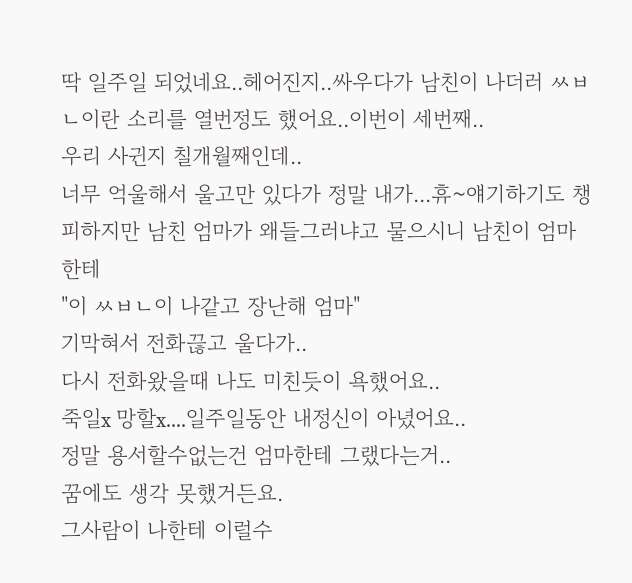딱 일주일 되었네요..헤어진지..싸우다가 남친이 나더러 ㅆㅂㄴ이란 소리를 열번정도 했어요..이번이 세번째..
우리 사귄지 칠개월째인데..
너무 억울해서 울고만 있다가 정말 내가...휴~얘기하기도 챙피하지만 남친 엄마가 왜들그러냐고 물으시니 남친이 엄마한테
"이 ㅆㅂㄴ이 나같고 장난해 엄마"
기막혀서 전화끊고 울다가..
다시 전화왔을때 나도 미친듯이 욕했어요..
죽일x 망할x....일주일동안 내정신이 아녔어요..
정말 용서할수없는건 엄마한테 그랬다는거..
꿈에도 생각 못했거든요.
그사람이 나한테 이럴수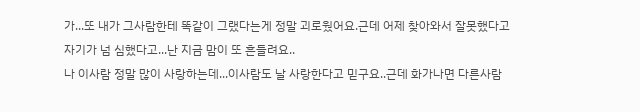가...또 내가 그사람한테 똑같이 그랬다는게 정말 괴로웠어요.근데 어제 찾아와서 잘못했다고 자기가 넘 심했다고...난 지금 맘이 또 흔들려요..
나 이사람 정말 많이 사랑하는데...이사람도 날 사랑한다고 믿구요..근데 화가나면 다른사람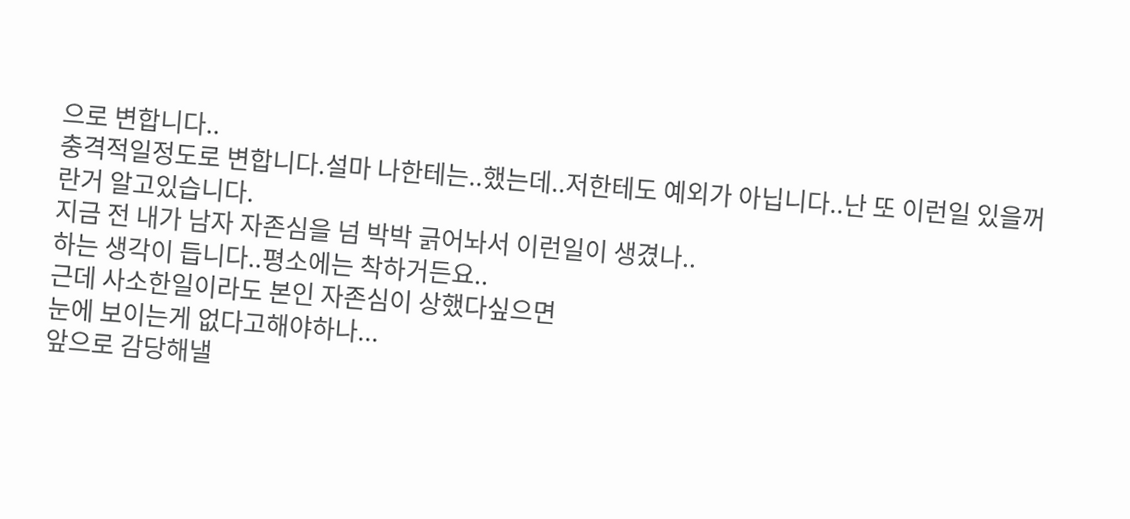으로 변합니다..
충격적일정도로 변합니다.설마 나한테는..했는데..저한테도 예외가 아닙니다..난 또 이런일 있을꺼란거 알고있습니다.
지금 전 내가 남자 자존심을 넘 박박 긁어놔서 이런일이 생겼나..
하는 생각이 듭니다..평소에는 착하거든요..
근데 사소한일이라도 본인 자존심이 상했다싶으면
눈에 보이는게 없다고해야하나...
앞으로 감당해낼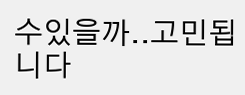수있을까..고민됩니다